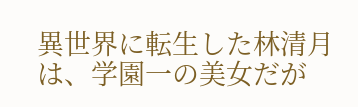異世界に転生した林清月は、学園一の美女だが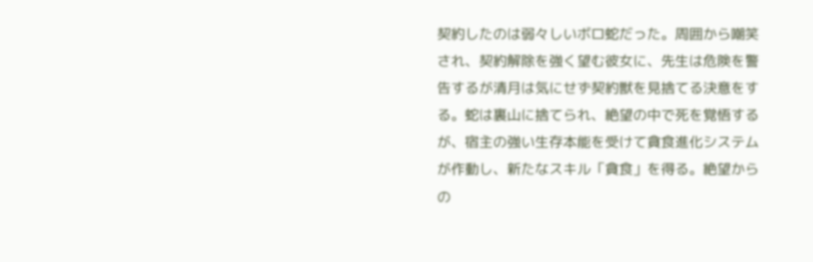契約したのは弱々しいボロ蛇だった。周囲から嘲笑され、契約解除を強く望む彼女に、先生は危険を警告するが清月は気にせず契約獣を見捨てる決意をする。蛇は裏山に捨てられ、絶望の中で死を覚悟するが、宿主の強い生存本能を受けて貪食進化システムが作動し、新たなスキル「貪食」を得る。絶望からの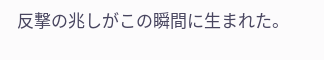反撃の兆しがこの瞬間に生まれた。